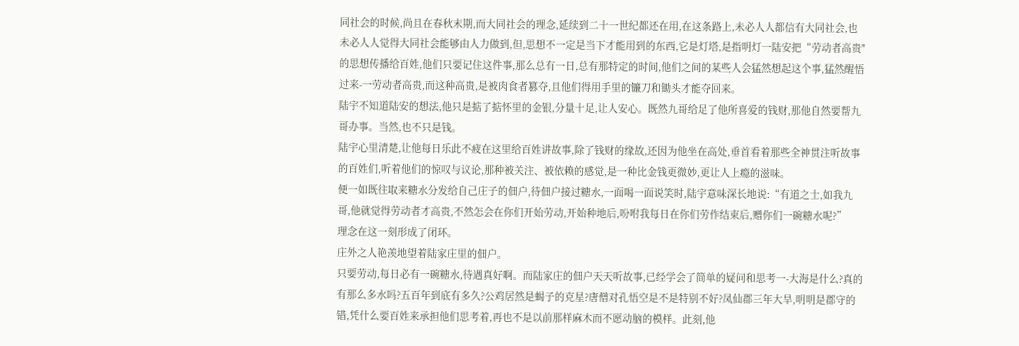同社会的时候,尚且在春秋末期,而大同社会的理念,延续到二十一世纪都还在用,在这条路上,未必人人都信有大同社会,也未必人人觉得大同社会能够由人力做到,但,思想不一定是当下才能用到的东西,它是灯塔,是指明灯一陆安把“劳动者高贵"的思想传播给百姓,他们只要记住这件事,那么总有一日,总有那特定的时间,他们之间的某些人会猛然想起这个事,猛然醒悟过来-一劳动者高贵,而这种高贵,是被肉食者篡夺,且他们得用手里的镰刀和锄头才能夺回来。
陆宇不知道陆安的想法,他只是掂了掂怀里的金银,分量十足,让人安心。既然九哥给足了他所喜爱的钱财,那他自然要帮九哥办事。当然,也不只是钱。
陆宇心里清楚,让他每日乐此不疲在这里给百姓讲故事,除了钱财的缘故,还因为他坐在高处,垂首看着那些全神贯注听故事的百姓们,听着他们的惊叹与议论,那种被关注、被依赖的感觉,是一种比金钱更微妙,更让人上瘾的滋味。
便一如既往取来糖水分发给自己庄子的佃户,待佃户接过糖水,一面喝一面说笑时,陆宇意味深长地说:“有道之士,如我九哥,他就觉得劳动者才高贵,不然怎会在你们开始劳动,开始种地后,吩咐我每日在你们劳作结束后,赠你们一碗糖水呢?”
理念在这一刻形成了闭环。
庄外之人艳羡地望着陆家庄里的佃户。
只要劳动,每日必有一碗糖水,待遇真好啊。而陆家庄的佃户天天听故事,已经学会了简单的疑问和思考一-大海是什么?真的有那么多水吗?五百年到底有多久?公鸡居然是蝎子的克星?唐僧对孔悟空是不是特别不好?凤仙郡三年大旱,明明是郡守的错,凭什么要百姓来承担他们思考着,再也不是以前那样麻木而不愿动脑的模样。此刻,他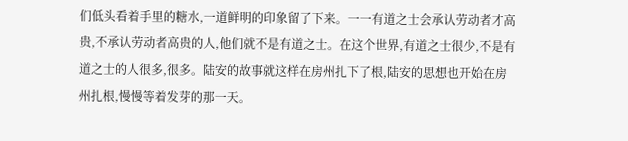们低头看着手里的糖水,一道鲜明的印象留了下来。一一有道之士会承认劳动者才高贵,不承认劳动者高贵的人,他们就不是有道之士。在这个世界,有道之士很少,不是有道之士的人很多,很多。陆安的故事就这样在房州扎下了根,陆安的思想也开始在房州扎根,慢慢等着发芽的那一天。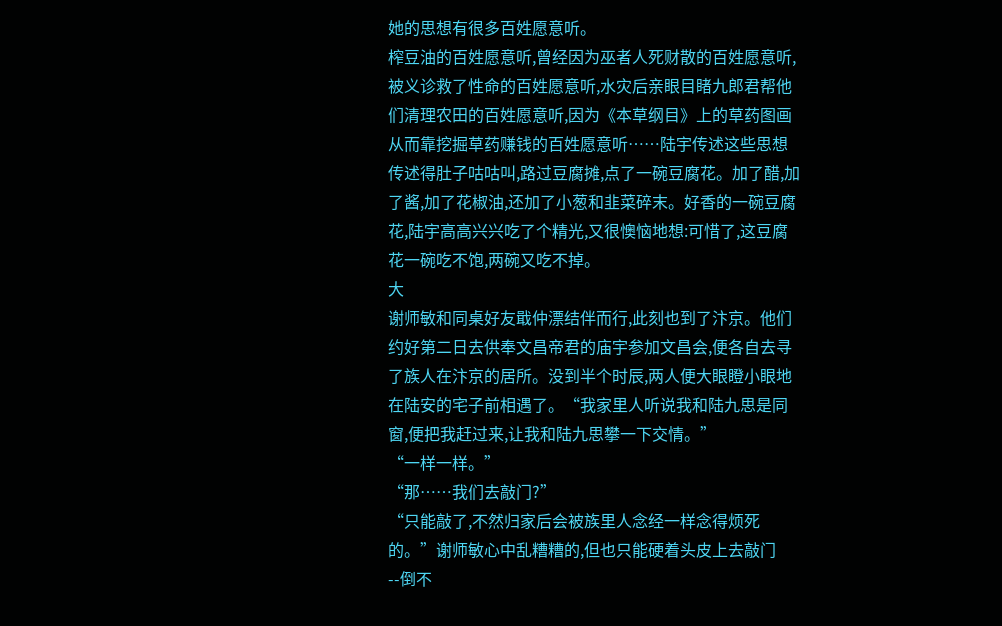她的思想有很多百姓愿意听。
榨豆油的百姓愿意听,曾经因为巫者人死财散的百姓愿意听,被义诊救了性命的百姓愿意听,水灾后亲眼目睹九郎君帮他们清理农田的百姓愿意听,因为《本草纲目》上的草药图画从而靠挖掘草药赚钱的百姓愿意听……陆宇传述这些思想传述得肚子咕咕叫,路过豆腐摊,点了一碗豆腐花。加了醋,加了酱,加了花椒油,还加了小葱和韭菜碎末。好香的一碗豆腐花,陆宇高高兴兴吃了个精光,又很懊恼地想:可惜了,这豆腐花一碗吃不饱,两碗又吃不掉。
大
谢师敏和同桌好友戢仲漂结伴而行,此刻也到了汴京。他们约好第二日去供奉文昌帝君的庙宇参加文昌会,便各自去寻了族人在汴京的居所。没到半个时辰,两人便大眼瞪小眼地在陆安的宅子前相遇了。“我家里人听说我和陆九思是同窗,便把我赶过来,让我和陆九思攀一下交情。”
“一样一样。”
“那……我们去敲门?”
“只能敲了,不然归家后会被族里人念经一样念得烦死的。”谢师敏心中乱糟糟的,但也只能硬着头皮上去敲门--倒不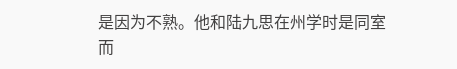是因为不熟。他和陆九思在州学时是同室而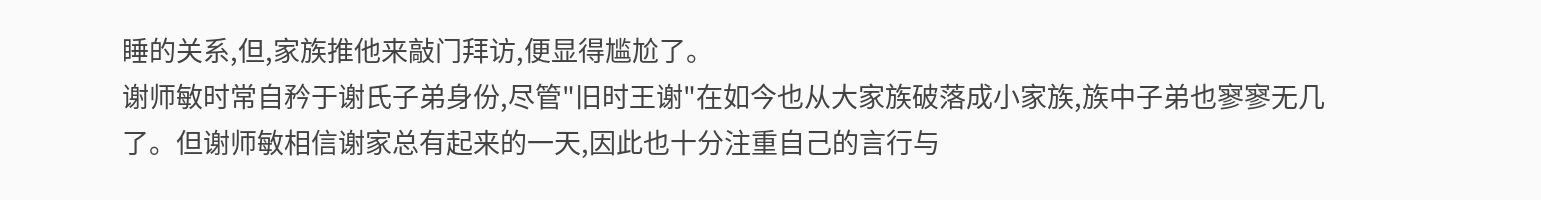睡的关系,但,家族推他来敲门拜访,便显得尴尬了。
谢师敏时常自矜于谢氏子弟身份,尽管"旧时王谢"在如今也从大家族破落成小家族,族中子弟也寥寥无几了。但谢师敏相信谢家总有起来的一天,因此也十分注重自己的言行与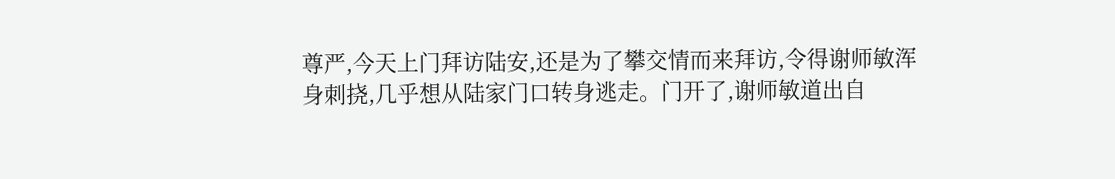尊严,今天上门拜访陆安,还是为了攀交情而来拜访,令得谢师敏浑身刺挠,几乎想从陆家门口转身逃走。门开了,谢师敏道出自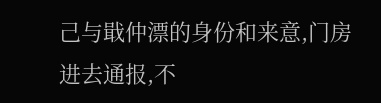己与戢仲漂的身份和来意,门房进去通报,不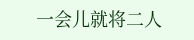一会儿就将二人